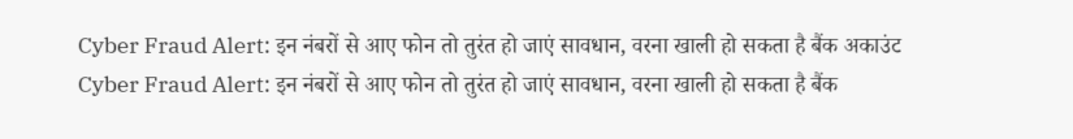Cyber Fraud Alert: इन नंबरों से आए फोन तो तुरंत हो जाएं सावधान, वरना खाली हो सकता है बैंक अकाउंट
Cyber Fraud Alert: इन नंबरों से आए फोन तो तुरंत हो जाएं सावधान, वरना खाली हो सकता है बैंक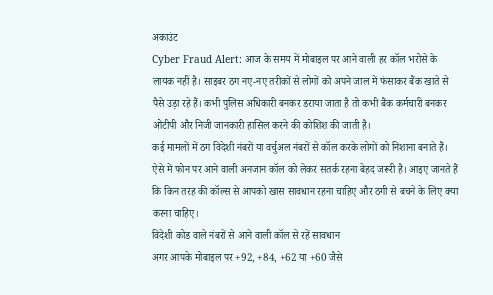अकाउंट
Cyber Fraud Alert: आज के समय में मोबाइल पर आने वाली हर कॉल भरोसे के लायक नहीं है। साइबर ठग नए-नए तरीकों से लोगों को अपने जाल में फंसाकर बैंक खाते से पैसे उड़ा रहे हैं। कभी पुलिस अधिकारी बनकर डराया जाता है तो कभी बैंक कर्मचारी बनकर ओटीपी और निजी जानकारी हासिल करने की कोशिश की जाती है।
कई मामलों में ठग विदेशी नंबरों या वर्चुअल नंबरों से कॉल करके लोगों को निशाना बनाते हैं। ऐसे में फोन पर आने वाली अनजान कॉल को लेकर सतर्क रहना बेहद जरूरी है। आइए जानते हैं कि किन तरह की कॉल्स से आपको खास सावधान रहना चाहिए और ठगी से बचने के लिए क्या करना चाहिए।
विदेशी कोड वाले नंबरों से आने वाली कॉल से रहें सावधान
अगर आपके मोबाइल पर +92, +84, +62 या +60 जैसे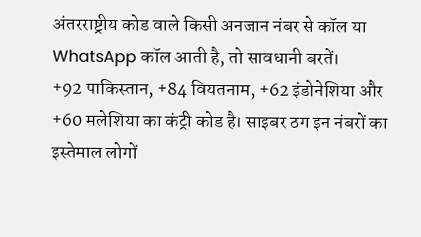अंतरराष्ट्रीय कोड वाले किसी अनजान नंबर से कॉल या WhatsApp कॉल आती है, तो सावधानी बरतें।
+92 पाकिस्तान, +84 वियतनाम, +62 इंडोनेशिया और +60 मलेशिया का कंट्री कोड है। साइबर ठग इन नंबरों का इस्तेमाल लोगों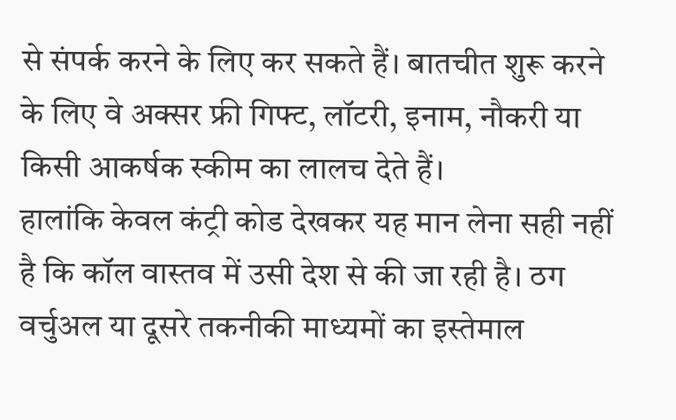से संपर्क करने के लिए कर सकते हैं। बातचीत शुरू करने के लिए वे अक्सर फ्री गिफ्ट, लॉटरी, इनाम, नौकरी या किसी आकर्षक स्कीम का लालच देते हैं।
हालांकि केवल कंट्री कोड देखकर यह मान लेना सही नहीं है कि कॉल वास्तव में उसी देश से की जा रही है। ठग वर्चुअल या दूसरे तकनीकी माध्यमों का इस्तेमाल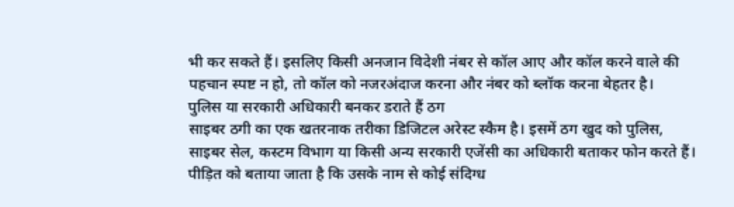भी कर सकते हैं। इसलिए किसी अनजान विदेशी नंबर से कॉल आए और कॉल करने वाले की पहचान स्पष्ट न हो, तो कॉल को नजरअंदाज करना और नंबर को ब्लॉक करना बेहतर है।
पुलिस या सरकारी अधिकारी बनकर डराते हैं ठग
साइबर ठगी का एक खतरनाक तरीका डिजिटल अरेस्ट स्कैम है। इसमें ठग खुद को पुलिस, साइबर सेल, कस्टम विभाग या किसी अन्य सरकारी एजेंसी का अधिकारी बताकर फोन करते हैं।
पीड़ित को बताया जाता है कि उसके नाम से कोई संदिग्ध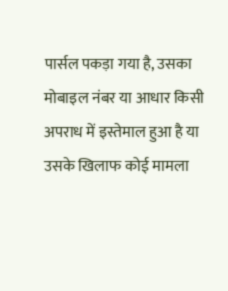पार्सल पकड़ा गया है, उसका मोबाइल नंबर या आधार किसी अपराध में इस्तेमाल हुआ है या उसके खिलाफ कोई मामला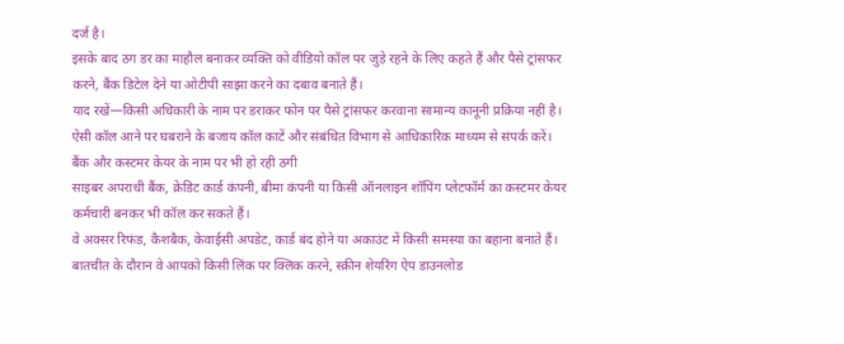दर्ज है।
इसके बाद ठग डर का माहौल बनाकर व्यक्ति को वीडियो कॉल पर जुड़े रहने के लिए कहते हैं और पैसे ट्रांसफर करने, बैंक डिटेल देने या ओटीपी साझा करने का दबाव बनाते हैं।
याद रखें—किसी अधिकारी के नाम पर डराकर फोन पर पैसे ट्रांसफर करवाना सामान्य कानूनी प्रक्रिया नहीं है। ऐसी कॉल आने पर घबराने के बजाय कॉल काटें और संबंधित विभाग से आधिकारिक माध्यम से संपर्क करें।
बैंक और कस्टमर केयर के नाम पर भी हो रही ठगी
साइबर अपराधी बैंक, क्रेडिट कार्ड कंपनी, बीमा कंपनी या किसी ऑनलाइन शॉपिंग प्लेटफॉर्म का कस्टमर केयर कर्मचारी बनकर भी कॉल कर सकते हैं।
वे अक्सर रिफंड, कैशबैक, केवाईसी अपडेट, कार्ड बंद होने या अकाउंट में किसी समस्या का बहाना बनाते हैं। बातचीत के दौरान वे आपको किसी लिंक पर क्लिक करने, स्क्रीन शेयरिंग ऐप डाउनलोड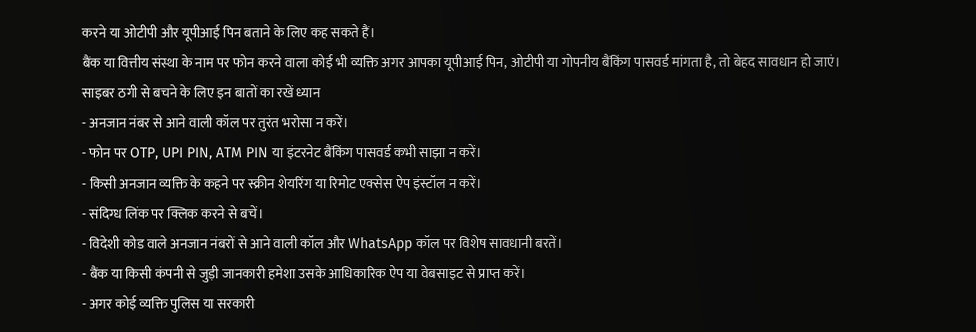करने या ओटीपी और यूपीआई पिन बताने के लिए कह सकते हैं।
बैंक या वित्तीय संस्था के नाम पर फोन करने वाला कोई भी व्यक्ति अगर आपका यूपीआई पिन, ओटीपी या गोपनीय बैंकिंग पासवर्ड मांगता है, तो बेहद सावधान हो जाएं।
साइबर ठगी से बचने के लिए इन बातों का रखें ध्यान
- अनजान नंबर से आने वाली कॉल पर तुरंत भरोसा न करें।
- फोन पर OTP, UPI PIN, ATM PIN या इंटरनेट बैंकिंग पासवर्ड कभी साझा न करें।
- किसी अनजान व्यक्ति के कहने पर स्क्रीन शेयरिंग या रिमोट एक्सेस ऐप इंस्टॉल न करें।
- संदिग्ध लिंक पर क्लिक करने से बचें।
- विदेशी कोड वाले अनजान नंबरों से आने वाली कॉल और WhatsApp कॉल पर विशेष सावधानी बरतें।
- बैंक या किसी कंपनी से जुड़ी जानकारी हमेशा उसके आधिकारिक ऐप या वेबसाइट से प्राप्त करें।
- अगर कोई व्यक्ति पुलिस या सरकारी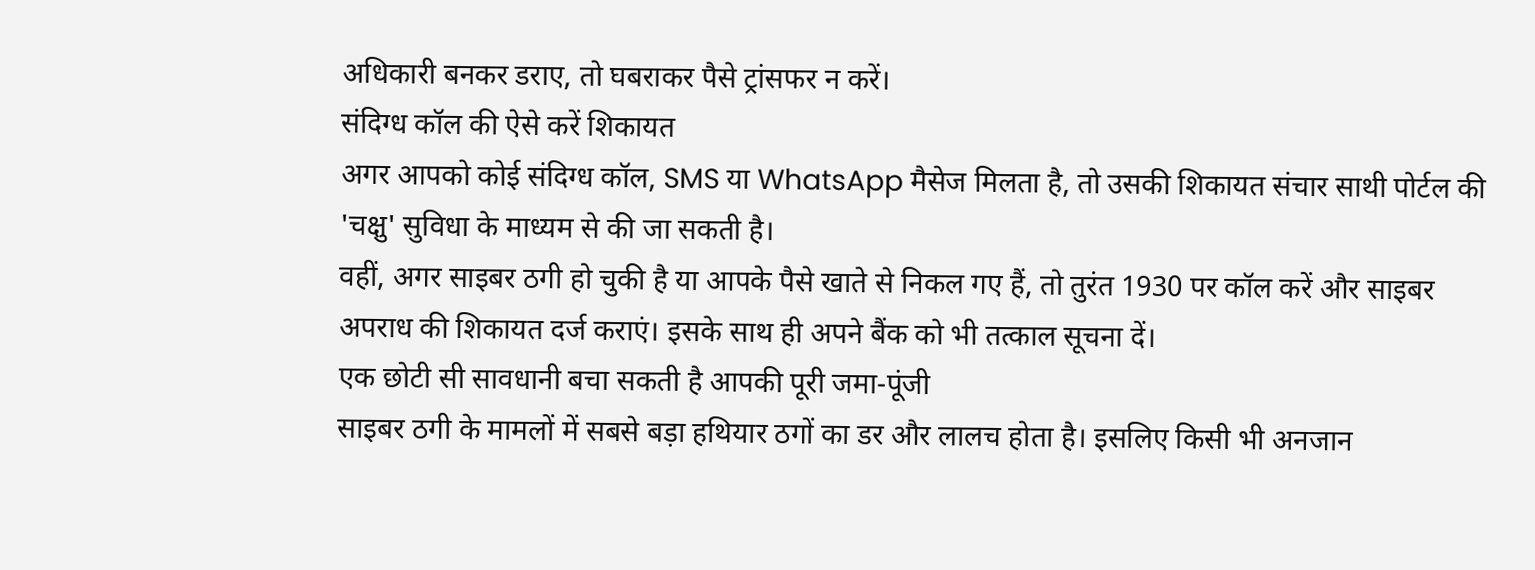अधिकारी बनकर डराए, तो घबराकर पैसे ट्रांसफर न करें।
संदिग्ध कॉल की ऐसे करें शिकायत
अगर आपको कोई संदिग्ध कॉल, SMS या WhatsApp मैसेज मिलता है, तो उसकी शिकायत संचार साथी पोर्टल की 'चक्षु' सुविधा के माध्यम से की जा सकती है।
वहीं, अगर साइबर ठगी हो चुकी है या आपके पैसे खाते से निकल गए हैं, तो तुरंत 1930 पर कॉल करें और साइबर अपराध की शिकायत दर्ज कराएं। इसके साथ ही अपने बैंक को भी तत्काल सूचना दें।
एक छोटी सी सावधानी बचा सकती है आपकी पूरी जमा-पूंजी
साइबर ठगी के मामलों में सबसे बड़ा हथियार ठगों का डर और लालच होता है। इसलिए किसी भी अनजान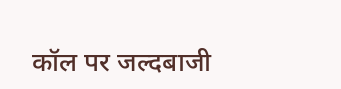कॉल पर जल्दबाजी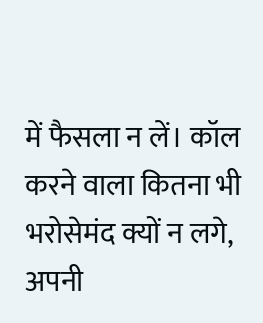में फैसला न लें। कॉल करने वाला कितना भी भरोसेमंद क्यों न लगे, अपनी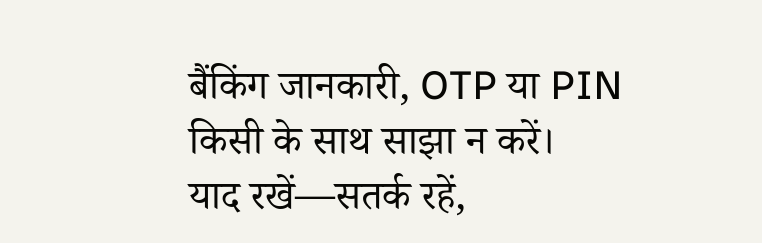बैंकिंग जानकारी, OTP या PIN किसी के साथ साझा न करें।
याद रखें—सतर्क रहें,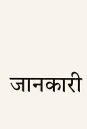जानकारी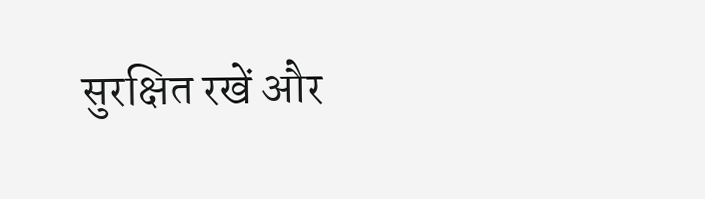सुरक्षित रखें और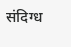संदिग्ध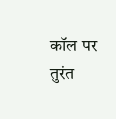कॉल पर तुरंत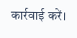कार्रवाई करें।